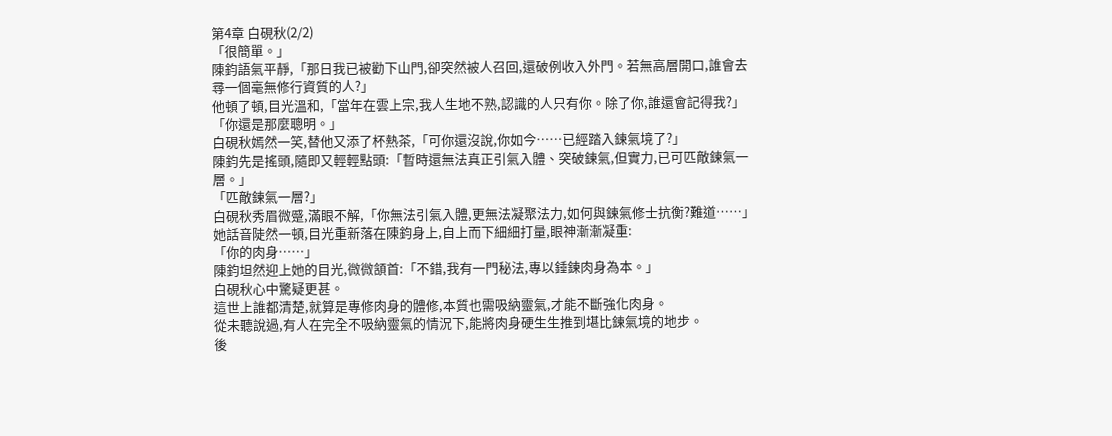第4章 白硯秋(2/2)
「很簡單。」
陳鈞語氣平靜,「那日我已被勸下山門,卻突然被人召回,還破例收入外門。若無高層開口,誰會去尋一個毫無修行資質的人?」
他頓了頓,目光溫和,「當年在雲上宗,我人生地不熟,認識的人只有你。除了你,誰還會記得我?」
「你還是那麼聰明。」
白硯秋嫣然一笑,替他又添了杯熱茶,「可你還沒說,你如今……已經踏入鍊氣境了?」
陳鈞先是搖頭,隨即又輕輕點頭:「暫時還無法真正引氣入體、突破鍊氣,但實力,已可匹敵鍊氣一層。」
「匹敵鍊氣一層?」
白硯秋秀眉微蹙,滿眼不解,「你無法引氣入體,更無法凝聚法力,如何與鍊氣修士抗衡?難道……」
她話音陡然一頓,目光重新落在陳鈞身上,自上而下細細打量,眼神漸漸凝重:
「你的肉身……」
陳鈞坦然迎上她的目光,微微頷首:「不錯,我有一門秘法,專以錘鍊肉身為本。」
白硯秋心中驚疑更甚。
這世上誰都清楚,就算是專修肉身的體修,本質也需吸納靈氣,才能不斷強化肉身。
從未聽說過,有人在完全不吸納靈氣的情況下,能將肉身硬生生推到堪比鍊氣境的地步。
後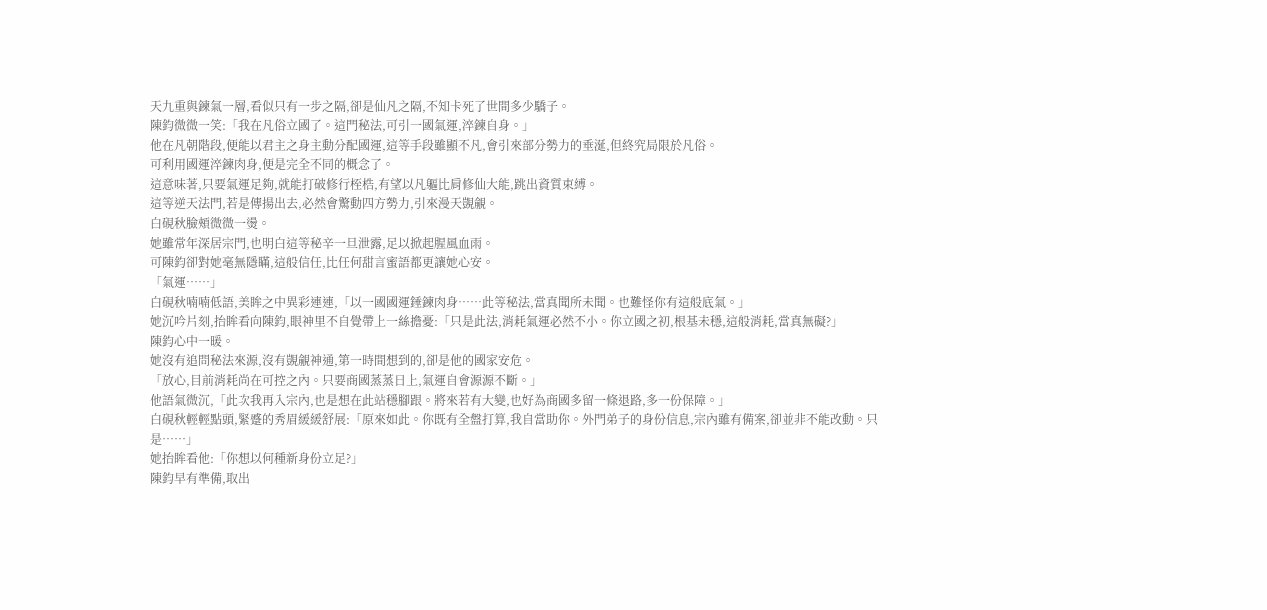天九重與鍊氣一層,看似只有一步之隔,卻是仙凡之隔,不知卡死了世間多少驕子。
陳鈞微微一笑:「我在凡俗立國了。這門秘法,可引一國氣運,淬鍊自身。」
他在凡朝階段,便能以君主之身主動分配國運,這等手段雖顯不凡,會引來部分勢力的垂涎,但終究局限於凡俗。
可利用國運淬鍊肉身,便是完全不同的概念了。
這意味著,只要氣運足夠,就能打破修行桎梏,有望以凡軀比肩修仙大能,跳出資質束縛。
這等逆天法門,若是傳揚出去,必然會驚動四方勢力,引來漫天覬覦。
白硯秋臉頰微微一燙。
她雖常年深居宗門,也明白這等秘辛一旦泄露,足以掀起腥風血雨。
可陳鈞卻對她毫無隱瞞,這般信任,比任何甜言蜜語都更讓她心安。
「氣運……」
白硯秋喃喃低語,美眸之中異彩連連,「以一國國運錘鍊肉身……此等秘法,當真聞所未聞。也難怪你有這般底氣。」
她沉吟片刻,抬眸看向陳鈞,眼神里不自覺帶上一絲擔憂:「只是此法,消耗氣運必然不小。你立國之初,根基未穩,這般消耗,當真無礙?」
陳鈞心中一暖。
她沒有追問秘法來源,沒有覬覦神通,第一時間想到的,卻是他的國家安危。
「放心,目前消耗尚在可控之內。只要商國蒸蒸日上,氣運自會源源不斷。」
他語氣微沉,「此次我再入宗內,也是想在此站穩腳跟。將來若有大變,也好為商國多留一條退路,多一份保障。」
白硯秋輕輕點頭,緊蹙的秀眉緩緩舒展:「原來如此。你既有全盤打算,我自當助你。外門弟子的身份信息,宗內雖有備案,卻並非不能改動。只是……」
她抬眸看他:「你想以何種新身份立足?」
陳鈞早有準備,取出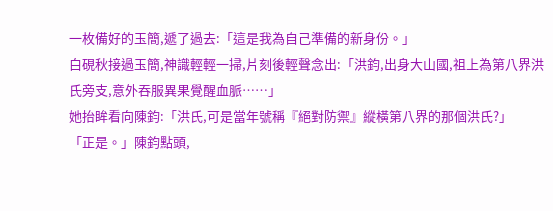一枚備好的玉簡,遞了過去:「這是我為自己準備的新身份。」
白硯秋接過玉簡,神識輕輕一掃,片刻後輕聲念出:「洪鈞,出身大山國,祖上為第八界洪氏旁支,意外吞服異果覺醒血脈……」
她抬眸看向陳鈞:「洪氏,可是當年號稱『絕對防禦』縱橫第八界的那個洪氏?」
「正是。」陳鈞點頭,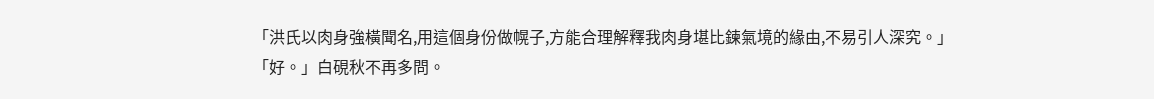「洪氏以肉身強橫聞名,用這個身份做幌子,方能合理解釋我肉身堪比鍊氣境的緣由,不易引人深究。」
「好。」白硯秋不再多問。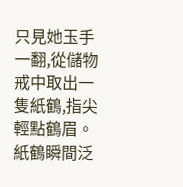只見她玉手一翻,從儲物戒中取出一隻紙鶴,指尖輕點鶴眉。
紙鶴瞬間泛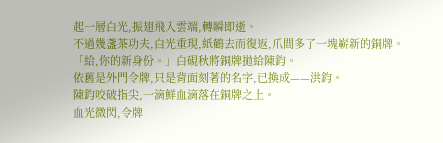起一層白光,振翅飛入雲端,轉瞬即逝。
不過幾盞茶功夫,白光重現,紙鶴去而復返,爪間多了一塊嶄新的銅牌。
「給,你的新身份。」白硯秋將銅牌拋給陳鈞。
依舊是外門令牌,只是背面刻著的名字,已換成——洪鈞。
陳鈞咬破指尖,一滴鮮血滴落在銅牌之上。
血光微閃,令牌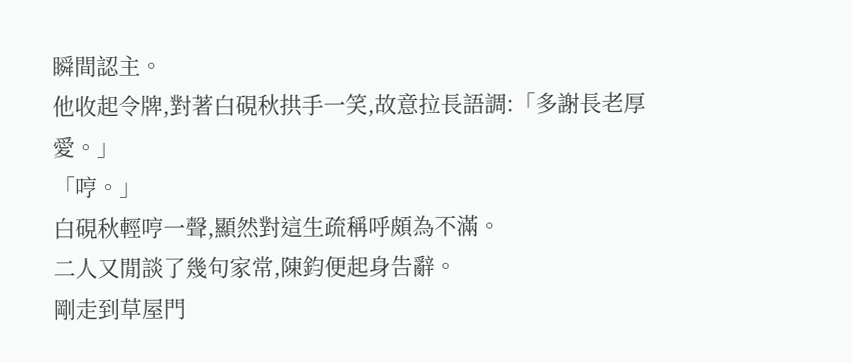瞬間認主。
他收起令牌,對著白硯秋拱手一笑,故意拉長語調:「多謝長老厚愛。」
「哼。」
白硯秋輕哼一聲,顯然對這生疏稱呼頗為不滿。
二人又閒談了幾句家常,陳鈞便起身告辭。
剛走到草屋門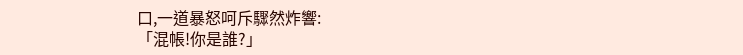口,一道暴怒呵斥驟然炸響:
「混帳!你是誰?」